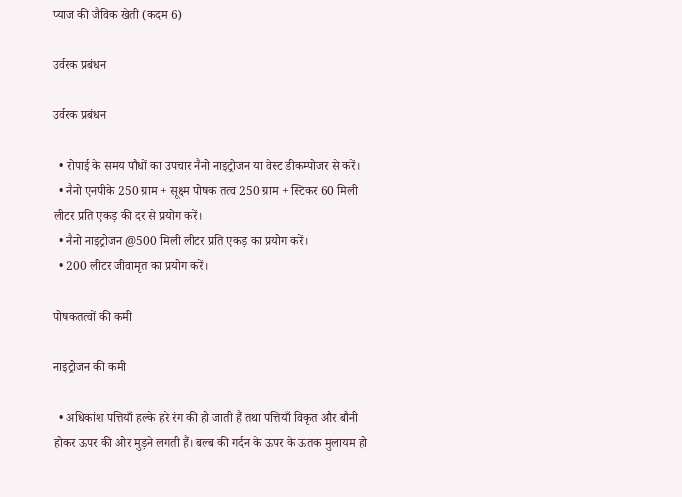प्याज की जैविक खेती (कदम 6)

उर्वरक प्रबंधन

उर्वरक प्रबंधन

  • रोपाई के समय पौधों का उपचार नैनो नाइट्रोजन या वेस्ट डीकम्पोजर से करें।
  • नैनो एनपीके 250 ग्राम + सूक्ष्म पोषक तत्व 250 ग्राम + स्टिकर 60 मिली लीटर प्रति एकड़ की दर से प्रयोग करें।
  • नैनो नाइट्रोजन @500 मिली लीटर प्रति एकड़ का प्रयोग करें।
  • 200 लीटर जीवामृत का प्रयोग करें।

पोषकतत्वों की कमी

नाइट्रोजन की कमी

  • अधिकांश पत्तियाँ हल्के हरे रंग की हो जाती हैं तथा पत्तियाँ विकृत और बौनी होकर ऊपर की ओर मुड़ने लगती हैं। बल्ब की गर्दन के ऊपर के ऊतक मुलायम हो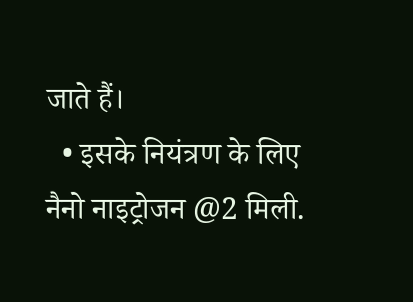जाते हैं।
  • इसके नियंत्रण के लिए नैनो नाइट्रोजन @2 मिली.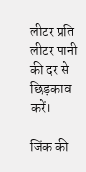लीटर प्रति लीटर पानी की दर से छिड़काव करें।

जिंक की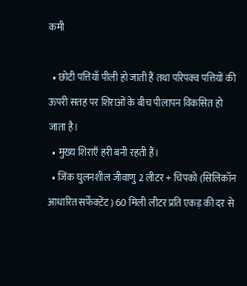कमी

  • छोटी पत्तियाँ पीली हो जाती हैं तथा परिपक्व पत्तियों की ऊपरी सतह पर शिराओं के बीच पीलापन विकसित हो जाता है।
  • मुख्य शिराएँ हरी बनी रहती हैं।
  • जिंक घुलनशील जीवाणु 2 लीटर + चिपको (सिलिकॉन आधारित सर्फेक्टेंट) 60 मिली लीटर प्रति एकड़ की दर से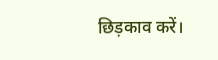छिड़काव करें।